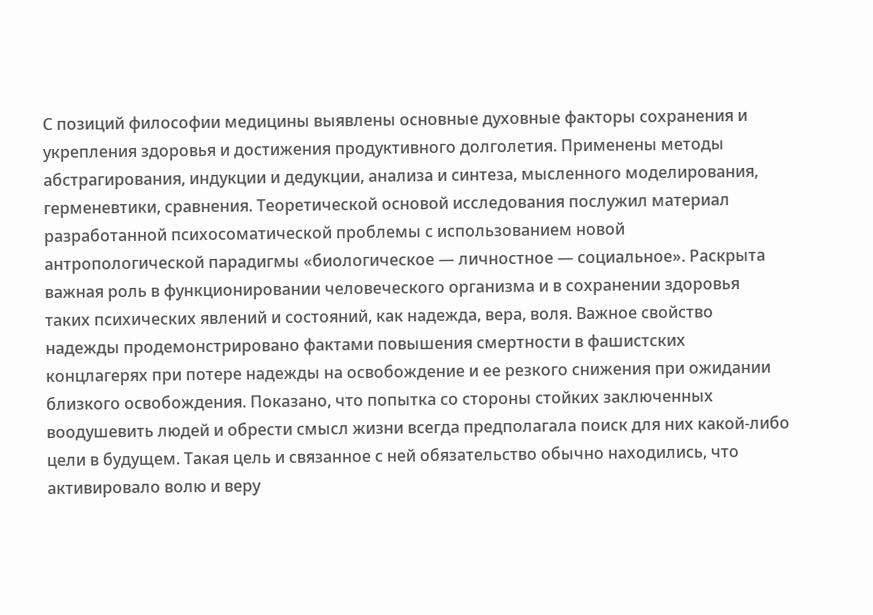С позиций философии медицины выявлены основные духовные факторы сохранения и укрепления здоровья и достижения продуктивного долголетия. Применены методы абстрагирования, индукции и дедукции, анализа и синтеза, мысленного моделирования, герменевтики, сравнения. Теоретической основой исследования послужил материал разработанной психосоматической проблемы с использованием новой антропологической парадигмы «биологическое — личностное — социальное». Раскрыта важная роль в функционировании человеческого организма и в сохранении здоровья таких психических явлений и состояний, как надежда, вера, воля. Важное свойство надежды продемонстрировано фактами повышения смертности в фашистских концлагерях при потере надежды на освобождение и ее резкого снижения при ожидании близкого освобождения. Показано, что попытка со стороны стойких заключенных воодушевить людей и обрести смысл жизни всегда предполагала поиск для них какой-либо цели в будущем. Такая цель и связанное с ней обязательство обычно находились, что активировало волю и веру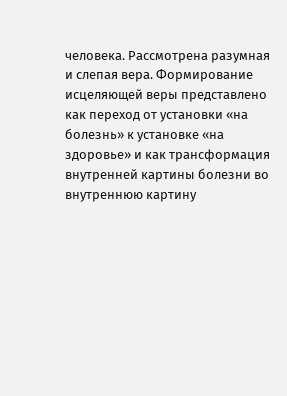человека. Рассмотрена разумная и слепая вера. Формирование исцеляющей веры представлено как переход от установки «на болезнь» к установке «на здоровье» и как трансформация внутренней картины болезни во внутреннюю картину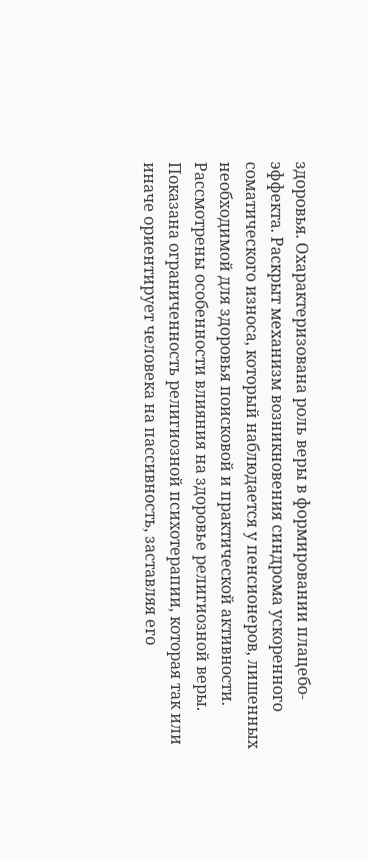здоровья. Охарактеризована роль веры в формировании плацебо-эффекта. Раскрыт механизм возникновения синдрома ускоренного соматического износа, который наблюдается у пенсионеров, лишенных необходимой для здоровья поисковой и практической активности. Рассмотрены особенности влияния на здоровье религиозной веры. Показана ограниченность религиозной психотерапии, которая так или иначе ориентирует человека на пассивность, заставляя его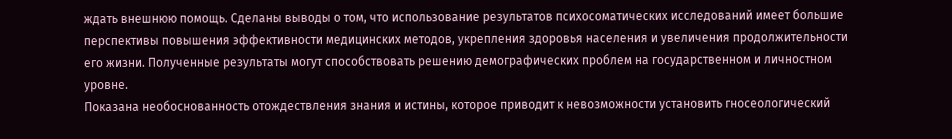ждать внешнюю помощь. Сделаны выводы о том, что использование результатов психосоматических исследований имеет большие перспективы повышения эффективности медицинских методов, укрепления здоровья населения и увеличения продолжительности его жизни. Полученные результаты могут способствовать решению демографических проблем на государственном и личностном уровне.
Показана необоснованность отождествления знания и истины, которое приводит к невозможности установить гносеологический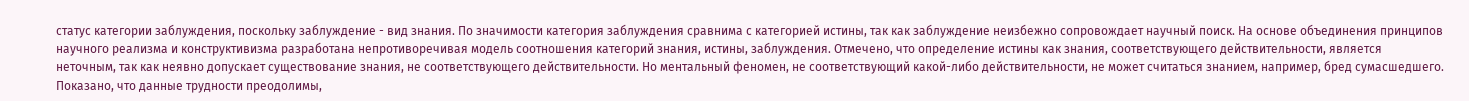статус категории заблуждения, поскольку заблуждение - вид знания. По значимости категория заблуждения сравнима с категорией истины, так как заблуждение неизбежно сопровождает научный поиск. На основе объединения принципов научного реализма и конструктивизма разработана непротиворечивая модель соотношения категорий знания, истины, заблуждения. Отмечено, что определение истины как знания, соответствующего действительности, является неточным, так как неявно допускает существование знания, не соответствующего действительности. Но ментальный феномен, не соответствующий какой-либо действительности, не может считаться знанием, например, бред сумасшедшего. Показано, что данные трудности преодолимы,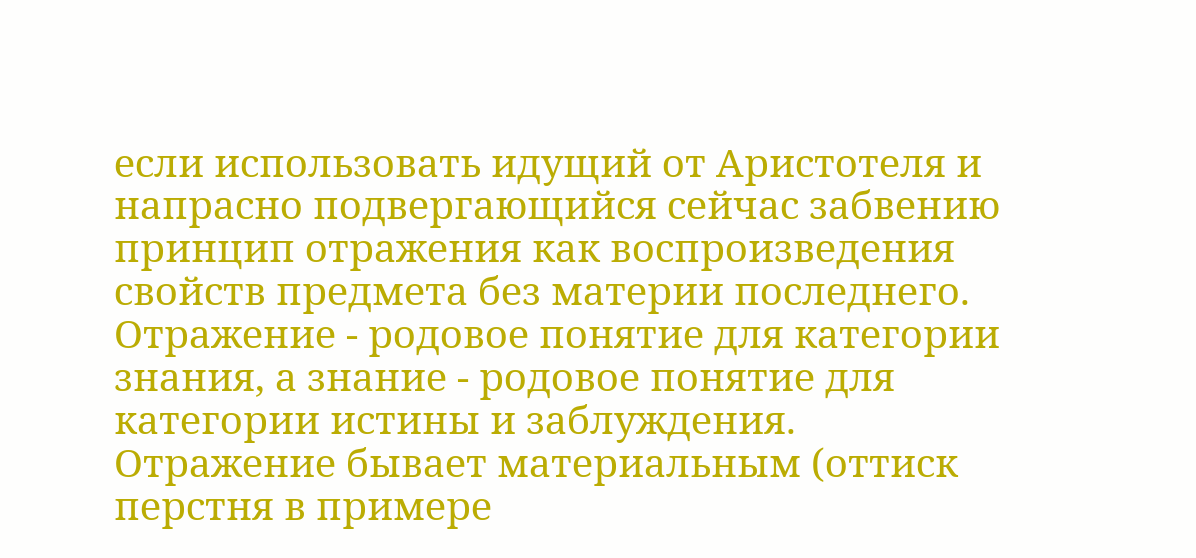если использовать идущий от Аристотеля и напрасно подвергающийся сейчас забвению принцип отражения как воспроизведения свойств предмета без материи последнего. Отражение - родовое понятие для категории знания, а знание - родовое понятие для категории истины и заблуждения. Отражение бывает материальным (оттиск перстня в примере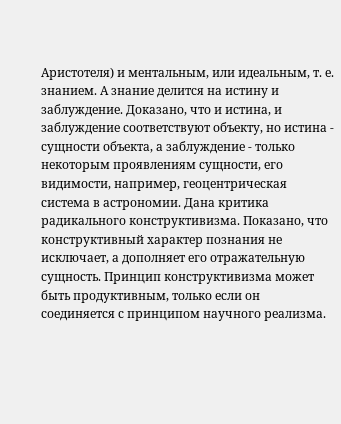Аристотеля) и ментальным, или идеальным, т. е. знанием. А знание делится на истину и заблуждение. Доказано, что и истина, и заблуждение соответствуют объекту, но истина - сущности объекта, а заблуждение - только некоторым проявлениям сущности, его видимости, например, геоцентрическая система в астрономии. Дана критика радикального конструктивизма. Показано, что конструктивный характер познания не исключает, а дополняет его отражательную сущность. Принцип конструктивизма может быть продуктивным, только если он соединяется с принципом научного реализма.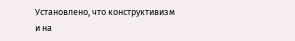Установлено, что конструктивизм и на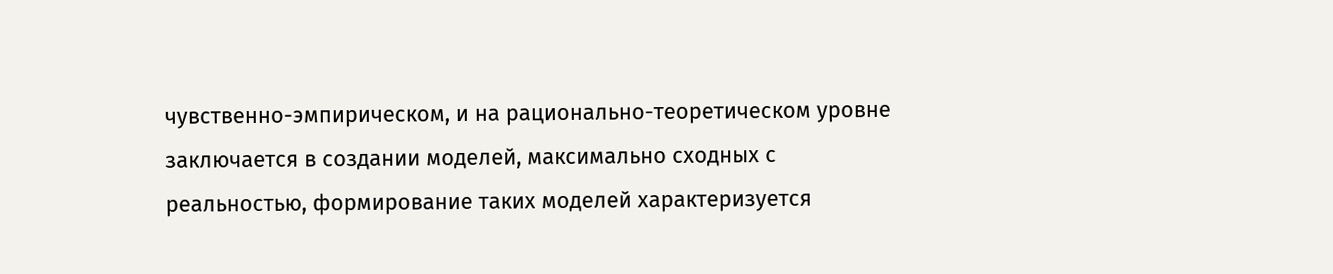чувственно-эмпирическом, и на рационально-теоретическом уровне заключается в создании моделей, максимально сходных с реальностью, формирование таких моделей характеризуется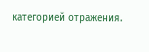категорией отражения.